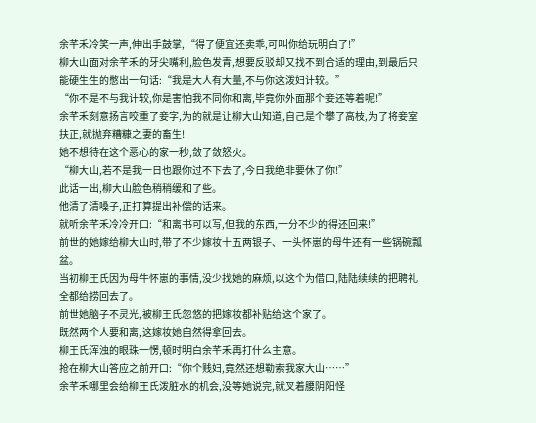余芊禾冷笑一声,伸出手鼓掌,“得了便宜还卖乖,可叫你给玩明白了!”
柳大山面对余芊禾的牙尖嘴利,脸色发青,想要反驳却又找不到合适的理由,到最后只能硬生生的憋出一句话:“我是大人有大量,不与你这泼妇计较。”
“你不是不与我计较,你是害怕我不同你和离,毕竟你外面那个妾还等着呢!”
余芊禾刻意扬言咬重了妾字,为的就是让柳大山知道,自己是个攀了高枝,为了将妾室扶正,就抛弃糟糠之妻的畜生!
她不想待在这个恶心的家一秒,敛了敛怒火。
“柳大山,若不是我一日也跟你过不下去了,今日我绝非要休了你!”
此话一出,柳大山脸色稍稍缓和了些。
他清了清嗓子,正打算提出补偿的话来。
就听余芊禾冷冷开口:“和离书可以写,但我的东西,一分不少的得还回来!”
前世的她嫁给柳大山时,带了不少嫁妆十五两银子、一头怀崽的母牛还有一些锅碗瓢盆。
当初柳王氏因为母牛怀崽的事情,没少找她的麻烦,以这个为借口,陆陆续续的把聘礼全都给捞回去了。
前世她脑子不灵光,被柳王氏忽悠的把嫁妆都补贴给这个家了。
既然两个人要和离,这嫁妆她自然得拿回去。
柳王氏浑浊的眼珠一愣,顿时明白余芊禾再打什么主意。
抢在柳大山答应之前开口:“你个贱妇,竟然还想勒索我家大山……”
余芊禾哪里会给柳王氏泼脏水的机会,没等她说完,就叉着腰阴阳怪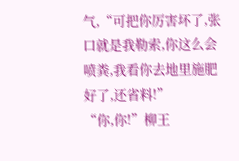气,“可把你厉害坏了,张口就是我勒索,你这么会喷粪,我看你去地里施肥好了,还省料!”
“你,你!”柳王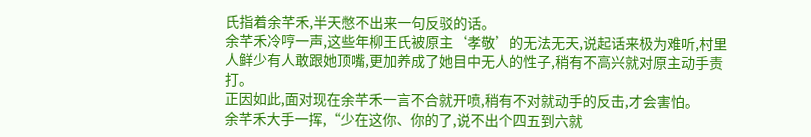氏指着余芊禾,半天憋不出来一句反驳的话。
余芊禾冷哼一声,这些年柳王氏被原主‘孝敬’的无法无天,说起话来极为难听,村里人鲜少有人敢跟她顶嘴,更加养成了她目中无人的性子,稍有不高兴就对原主动手责打。
正因如此,面对现在余芊禾一言不合就开喷,稍有不对就动手的反击,才会害怕。
余芊禾大手一挥,“少在这你、你的了,说不出个四五到六就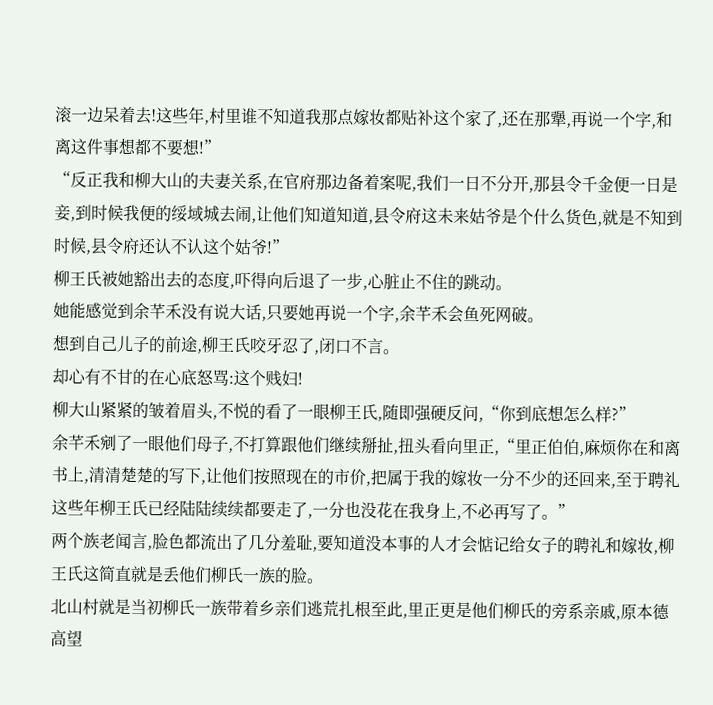滚一边呆着去!这些年,村里谁不知道我那点嫁妆都贴补这个家了,还在那犟,再说一个字,和离这件事想都不要想!”
“反正我和柳大山的夫妻关系,在官府那边备着案呢,我们一日不分开,那县令千金便一日是妾,到时候我便的绥域城去闹,让他们知道知道,县令府这未来姑爷是个什么货色,就是不知到时候,县令府还认不认这个姑爷!”
柳王氏被她豁出去的态度,吓得向后退了一步,心脏止不住的跳动。
她能感觉到余芊禾没有说大话,只要她再说一个字,余芊禾会鱼死网破。
想到自己儿子的前途,柳王氏咬牙忍了,闭口不言。
却心有不甘的在心底怒骂:这个贱妇!
柳大山紧紧的皱着眉头,不悦的看了一眼柳王氏,随即强硬反问,“你到底想怎么样?”
余芊禾剜了一眼他们母子,不打算跟他们继续掰扯,扭头看向里正,“里正伯伯,麻烦你在和离书上,清清楚楚的写下,让他们按照现在的市价,把属于我的嫁妆一分不少的还回来,至于聘礼这些年柳王氏已经陆陆续续都要走了,一分也没花在我身上,不必再写了。”
两个族老闻言,脸色都流出了几分羞耻,要知道没本事的人才会惦记给女子的聘礼和嫁妆,柳王氏这简直就是丢他们柳氏一族的脸。
北山村就是当初柳氏一族带着乡亲们逃荒扎根至此,里正更是他们柳氏的旁系亲戚,原本德高望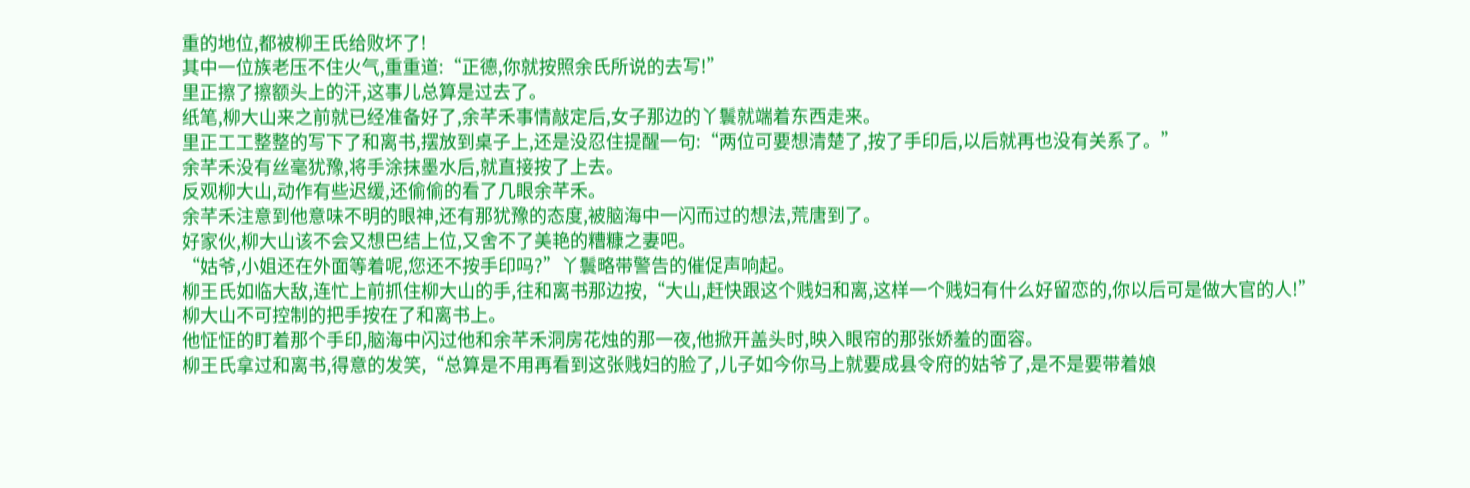重的地位,都被柳王氏给败坏了!
其中一位族老压不住火气,重重道:“正德,你就按照余氏所说的去写!”
里正擦了擦额头上的汗,这事儿总算是过去了。
纸笔,柳大山来之前就已经准备好了,余芊禾事情敲定后,女子那边的丫鬟就端着东西走来。
里正工工整整的写下了和离书,摆放到桌子上,还是没忍住提醒一句:“两位可要想清楚了,按了手印后,以后就再也没有关系了。”
余芊禾没有丝毫犹豫,将手涂抹墨水后,就直接按了上去。
反观柳大山,动作有些迟缓,还偷偷的看了几眼余芊禾。
余芊禾注意到他意味不明的眼神,还有那犹豫的态度,被脑海中一闪而过的想法,荒唐到了。
好家伙,柳大山该不会又想巴结上位,又舍不了美艳的糟糠之妻吧。
“姑爷,小姐还在外面等着呢,您还不按手印吗?”丫鬟略带警告的催促声响起。
柳王氏如临大敌,连忙上前抓住柳大山的手,往和离书那边按,“大山,赶快跟这个贱妇和离,这样一个贱妇有什么好留恋的,你以后可是做大官的人!”
柳大山不可控制的把手按在了和离书上。
他怔怔的盯着那个手印,脑海中闪过他和余芊禾洞房花烛的那一夜,他掀开盖头时,映入眼帘的那张娇羞的面容。
柳王氏拿过和离书,得意的发笑,“总算是不用再看到这张贱妇的脸了,儿子如今你马上就要成县令府的姑爷了,是不是要带着娘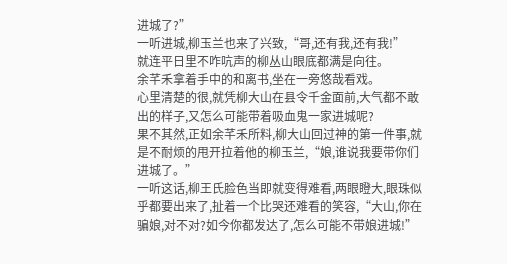进城了?”
一听进城,柳玉兰也来了兴致,“哥,还有我,还有我!”
就连平日里不咋吭声的柳丛山眼底都满是向往。
余芊禾拿着手中的和离书,坐在一旁悠哉看戏。
心里清楚的很,就凭柳大山在县令千金面前,大气都不敢出的样子,又怎么可能带着吸血鬼一家进城呢?
果不其然,正如余芊禾所料,柳大山回过神的第一件事,就是不耐烦的甩开拉着他的柳玉兰,“娘,谁说我要带你们进城了。”
一听这话,柳王氏脸色当即就变得难看,两眼瞪大,眼珠似乎都要出来了,扯着一个比哭还难看的笑容,“大山,你在骗娘,对不对?如今你都发达了,怎么可能不带娘进城!”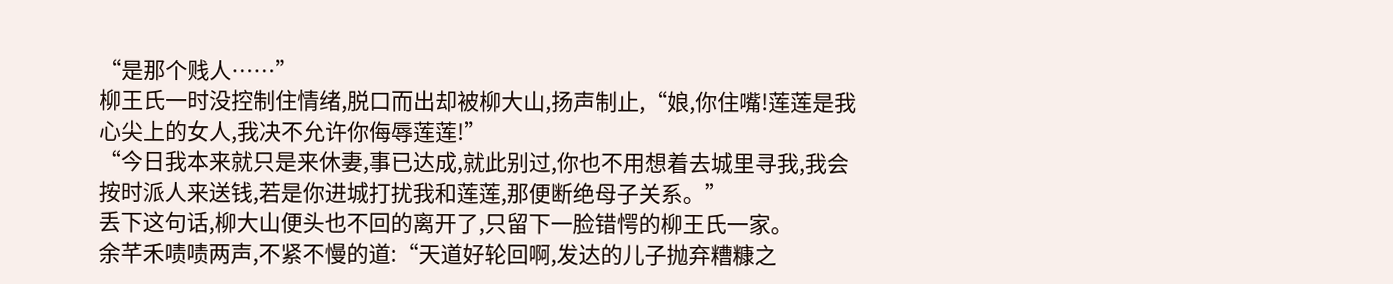“是那个贱人……”
柳王氏一时没控制住情绪,脱口而出却被柳大山,扬声制止,“娘,你住嘴!莲莲是我心尖上的女人,我决不允许你侮辱莲莲!”
“今日我本来就只是来休妻,事已达成,就此别过,你也不用想着去城里寻我,我会按时派人来送钱,若是你进城打扰我和莲莲,那便断绝母子关系。”
丢下这句话,柳大山便头也不回的离开了,只留下一脸错愕的柳王氏一家。
余芊禾啧啧两声,不紧不慢的道:“天道好轮回啊,发达的儿子抛弃糟糠之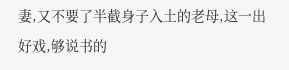妻,又不要了半截身子入土的老母,这一出好戏,够说书的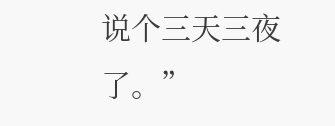说个三天三夜了。”